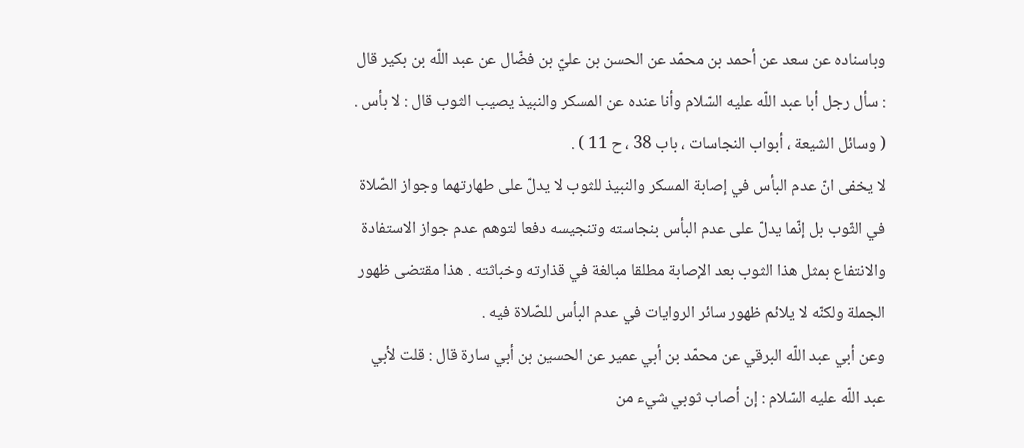وباسناده عن سعد عن أحمد بن محمّد عن الحسن بن عليّ بن فضّال عن عبد اللّه بن بكير قال : سأل رجل أبا عبد اللّه عليه السّلام وأنا عنده عن المسكر والنبيذ يصيب الثوب قال : لا بأس . ( وسائل الشيعة ، أبواب النجاسات ، باب 38 ، ح 11 ) .
لا يخفى انّ عدم البأس في إصابة المسكر والنبيذ للثوب لا يدلّ على طهارتهما وجواز الصّلاة في الثّوب بل إنّما يدلّ على عدم البأس بنجاسته وتنجيسه دفعا لتوهم عدم جواز الاستفادة والانتفاع بمثل هذا الثوب بعد الإصابة مطلقا مبالغة في قذارته وخباثته . هذا مقتضى ظهور الجملة ولكنّه لا يلائم ظهور سائر الروايات في عدم البأس للصّلاة فيه .
وعن أبي عبد اللّه البرقي عن محمّد بن أبي عمير عن الحسين بن أبي سارة قال : قلت لأبي عبد اللّه عليه السّلام : إن أصاب ثوبي شيء من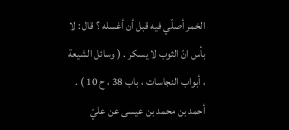الخمر أصلّي فيه قبل أن أغسله ؟ قال : لا بأس انّ الثوب لا يسكر . ( وسائل الشيعة ، أبواب النجاسات ، باب 38 ، ح 10 ) .
أحمد بن محمد بن عيسى عن عليّ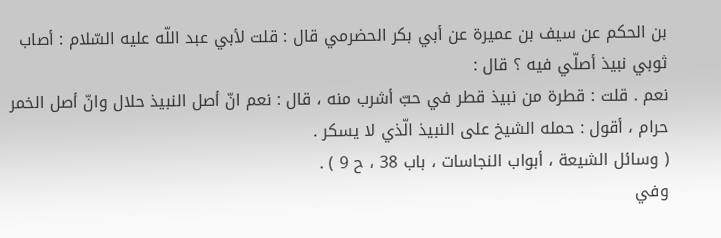بن الحكم عن سيف بن عميرة عن أبي بكر الحضرمي قال : قلت لأبي عبد اللّه عليه السّلام : أصاب ثوبي نبيذ أصلّي فيه ؟ قال :
نعم . قلت : قطرة من نبيذ قطر في حبّ أشرب منه ، قال : نعم انّ أصل النبيذ حلال وانّ أصل الخمر حرام ، أقول : حمله الشيخ على النبيذ الّذي لا يسكر .
( وسائل الشيعة ، أبواب النجاسات ، باب 38 ، ح 9 ) .
وفي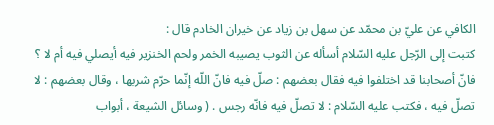الكافي عن عليّ بن محمّد عن سهل بن زياد عن خيران الخادم قال :
كتبت إلى الرّجل عليه السّلام أسأله عن الثوب يصيبه الخمر ولحم الخنزير فيه أيصلي فيه أم لا ؟ فانّ أصحابنا قد اختلفوا فيه فقال بعضهم : صلّ فيه فانّ اللّه إنّما حرّم شربها ، وقال بعضهم : لا تصلّ فيه ، فكتب عليه السّلام : لا تصلّ فيه فانّه رجس . ( وسائل الشيعة ، أبواب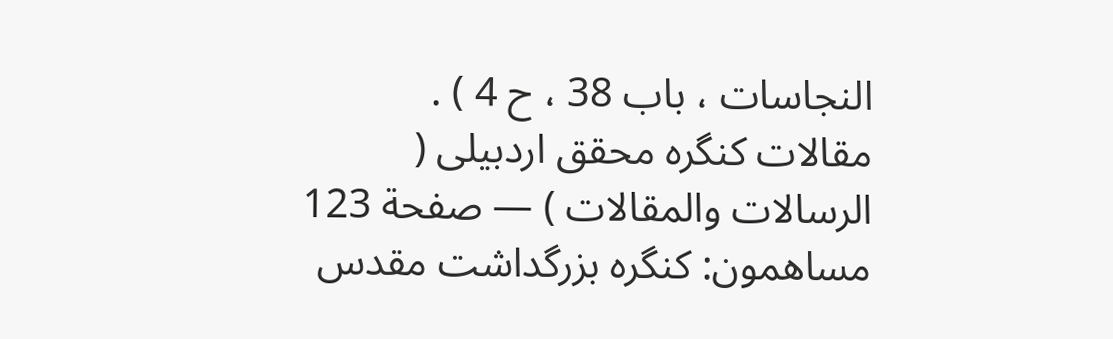النجاسات ، باب 38 ، ح 4 ) .
مقالات كنگره محقق اردبيلى ( الرسالات والمقالات ) — صفحة 123
مساهمون: كنگره بزرگداشت مقدس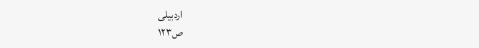اردبيلى
ص١٢٣